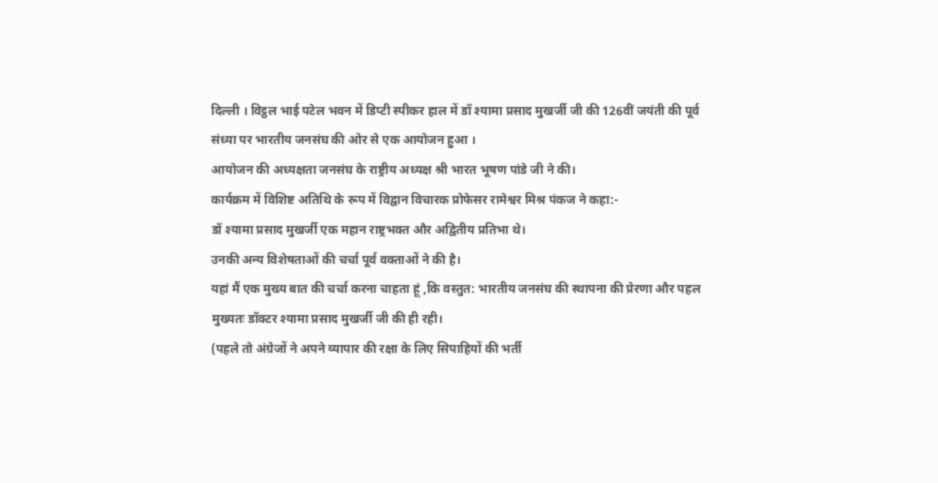दिल्ली । विट्ठल भाई पटेल भवन में डिप्टी स्पीकर हाल में डॉ श्यामा प्रसाद मुखर्जी जी की 126वीं जयंती की पूर्व संध्या पर भारतीय जनसंघ की ओर से एक आयोजन हुआ ।
आयोजन की अध्यक्षता जनसंघ के राष्ट्रीय अध्यक्ष श्री भारत भूषण पांडे जी ने की।
कार्यक्रम में विशिष्ट अतिथि के रूप में विद्वान विचारक प्रोफेसर रामेश्वर मिश्र पंकज ने कहा:-
डॉ श्यामा प्रसाद मुखर्जी एक महान राष्ट्रभक्त और अद्वितीय प्रतिभा थे।
उनकी अन्य विशेषताओं की चर्चा पूर्व वक्ताओं ने की है।
यहां मैं एक मुख्य बात की चर्चा करना चाहता हूं ,कि वस्तुत: भारतीय जनसंघ की स्थापना की प्रेरणा और पहल
मुख्यतः डॉक्टर श्यामा प्रसाद मुखर्जी जी की ही रही।
(पहले तो अंग्रेजों ने अपने व्यापार की रक्षा के लिए सिपाहियों की भर्ती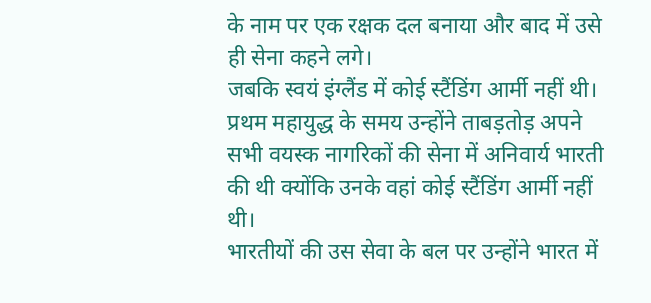के नाम पर एक रक्षक दल बनाया और बाद में उसे ही सेना कहने लगे।
जबकि स्वयं इंग्लैंड में कोई स्टैंडिंग आर्मी नहीं थी। प्रथम महायुद्ध के समय उन्होंने ताबड़तोड़ अपने सभी वयस्क नागरिकों की सेना में अनिवार्य भारती की थी क्योंकि उनके वहां कोई स्टैंडिंग आर्मी नहीं थी।
भारतीयों की उस सेवा के बल पर उन्होंने भारत में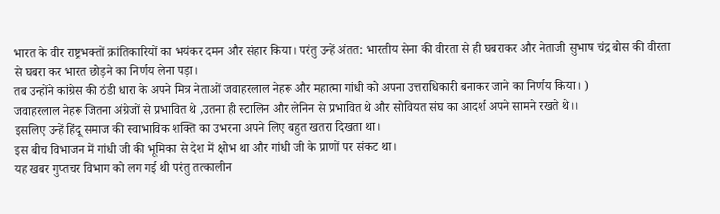भारत के वीर राष्ट्रभक्तों क्रांतिकारियों का भयंकर दमन और संहार किया। परंतु उन्हें अंतत: भारतीय सेना की वीरता से ही घबराकर और नेताजी सुभाष चंद्र बोस की वीरता से घबरा कर भारत छोड़ने का निर्णय लेना पड़ा।
तब उन्होंने कांग्रेस की ठंडी धारा के अपने मित्र नेताओं जवाहरलाल नेहरू और महात्मा गांधी को अपना उत्तराधिकारी बनाकर जाने का निर्णय किया। )
जवाहरलाल नेहरू जितना अंग्रेजों से प्रभावित थे ,उतना ही स्टालिन और लेनिन से प्रभावित थे और सोवियत संघ का आदर्श अपने सामने रखते थे।।
इसलिए उन्हें हिंदू समाज की स्वाभाविक शक्ति का उभरना अपने लिए बहुत खतरा दिखता था।
इस बीच विभाजन में गांधी जी की भूमिका से देश में क्षोभ था और गांधी जी के प्राणों पर संकट था।
यह खबर गुप्तचर विभाग को लग गई थी परंतु तत्कालीन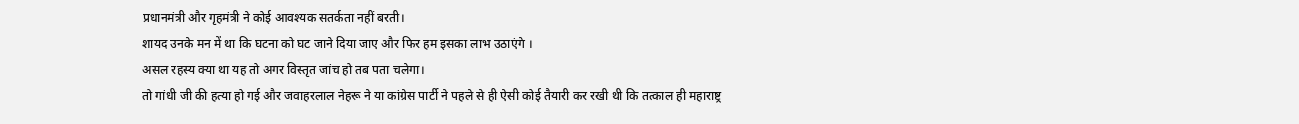प्रधानमंत्री और गृहमंत्री ने कोई आवश्यक सतर्कता नहीं बरती।
शायद उनके मन में था कि घटना को घट जाने दिया जाए और फिर हम इसका लाभ उठाएंगे ।
असल रहस्य क्या था यह तो अगर विस्तृत जांच हो तब पता चलेगा।
तो गांधी जी की हत्या हो गई और जवाहरलाल नेहरू ने या कांग्रेस पार्टी ने पहले से ही ऐसी कोई तैयारी कर रखी थी कि तत्काल ही महाराष्ट्र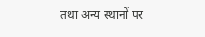तथा अन्य स्थानों पर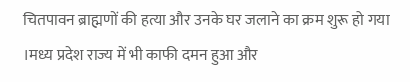चितपावन ब्राह्मणों की हत्या और उनके घर जलाने का क्रम शुरू हो गया ।मध्य प्रदेश राज्य में भी काफी दमन हुआ और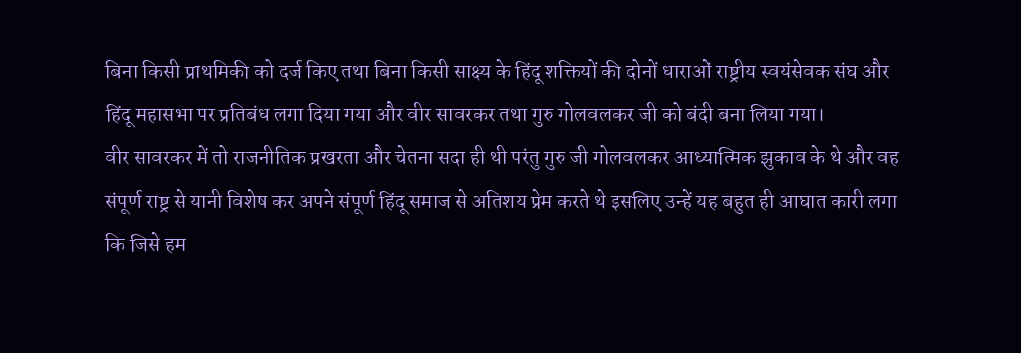बिना किसी प्राथमिकी को दर्ज किए तथा बिना किसी साक्ष्य के हिंदू शक्तियों की दोनों धाराओं राष्ट्रीय स्वयंसेवक संघ और हिंदू महासभा पर प्रतिबंध लगा दिया गया और वीर सावरकर तथा गुरु गोलवलकर जी को बंदी बना लिया गया।
वीर सावरकर में तो राजनीतिक प्रखरता और चेतना सदा ही थी परंतु गुरु जी गोलवलकर आध्यात्मिक झुकाव के थे और वह संपूर्ण राष्ट्र से यानी विशेष कर अपने संपूर्ण हिंदू समाज से अतिशय प्रेम करते थे इसलिए उन्हें यह बहुत ही आघात कारी लगा कि जिसे हम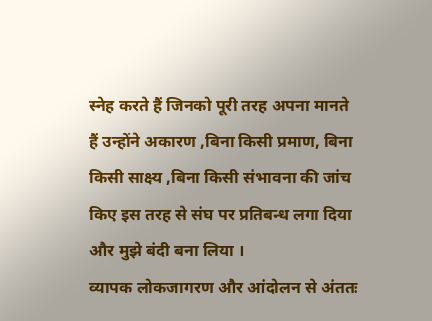स्नेह करते हैं जिनको पूरी तरह अपना मानते हैं उन्होंने अकारण ,बिना किसी प्रमाण, बिना किसी साक्ष्य ,बिना किसी संभावना की जांच किए इस तरह से संघ पर प्रतिबन्ध लगा दिया और मुझे बंदी बना लिया ।
व्यापक लोकजागरण और आंदोलन से अंततः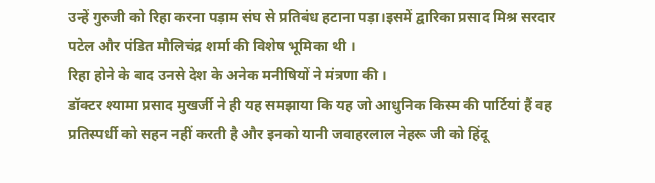उन्हें गुरुजी को रिहा करना पड़ाम संघ से प्रतिबंध हटाना पड़ा।इसमें द्वारिका प्रसाद मिश्र सरदार पटेल और पंडित मौलिचंद्र शर्मा की विशेष भूमिका थी ।
रिहा होने के बाद उनसे देश के अनेक मनीषियों ने मंत्रणा की ।
डॉक्टर श्यामा प्रसाद मुखर्जी ने ही यह समझाया कि यह जो आधुनिक किस्म की पार्टियां हैं वह प्रतिस्पर्धी को सहन नहीं करती है और इनको यानी जवाहरलाल नेहरू जी को हिंदू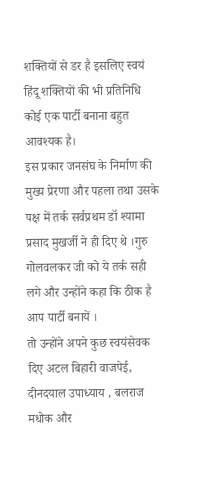शक्तियों से डर है इसलिए स्वयं हिंदू शक्तियों की भी प्रतिनिधि कोई एक पार्टी बनाना बहुत आवश्यक है।
इस प्रकार जनसंघ के निर्माण की मुख्य प्रेरणा और पहला तथा उसके पक्ष में तर्क सर्वप्रथम डॉ श्यामा प्रसाद मुखर्जी ने ही दिए थे ।गुरु गोलवलकर जी को ये तर्क सही लगे और उन्होंने कहा कि ठीक है आप पार्टी बनायें ।
तो उन्होंने अपने कुछ स्वयंसेवक दिए अटल बिहारी वाजपेई, दीनदयाल उपाध्याय , बलराज मधोक और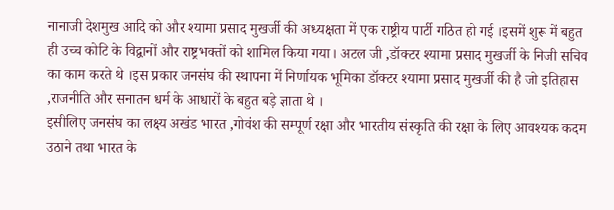नानाजी देशमुख आदि को और श्यामा प्रसाद मुखर्जी की अध्यक्षता में एक राष्ट्रीय पार्टी गठित हो गई ।इसमें शुरू में बहुत ही उच्च कोटि के विद्वानों और राष्ट्रभक्तों को शामिल किया गया। अटल जी ,डॉक्टर श्यामा प्रसाद मुखर्जी के निजी सचिव का काम करते थे ।इस प्रकार जनसंघ की स्थापना में निर्णायक भूमिका डॉक्टर श्यामा प्रसाद मुखर्जी की है जो इतिहास ,राजनीति और सनातन धर्म के आधारों के बहुत बड़े ज्ञाता थे ।
इसीलिए जनसंघ का लक्ष्य अखंड भारत ,गोवंश की सम्पूर्ण रक्षा और भारतीय संस्कृति की रक्षा के लिए आवश्यक कदम उठाने तथा भारत के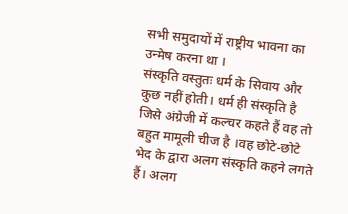सभी समुदायों में राष्ट्रीय भावना का उन्मेष करना था ।
संस्कृति वस्तुतः धर्म के सिवाय और कुछ नहीं होती। धर्म ही संस्कृति है
जिसे अंग्रेजी में कल्चर कहते हैं वह तो बहुत मामूली चीज है ।वह छोटे-छोटे भेद के द्वारा अलग संस्कृति कहने लगते हैं। अलग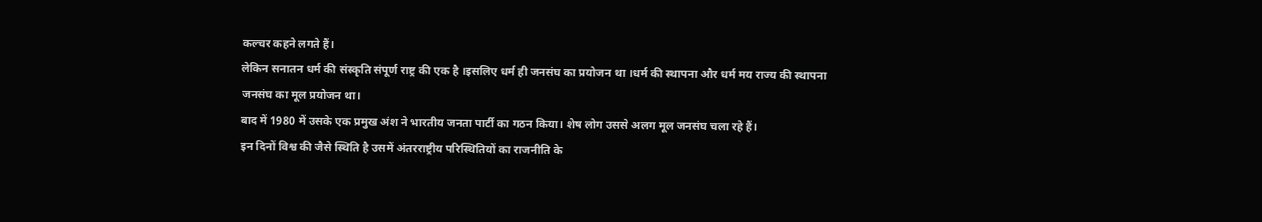कल्चर कहने लगते हैं।
लेकिन सनातन धर्म की संस्कृति संपूर्ण राष्ट्र की एक है ।इसलिए धर्म ही जनसंघ का प्रयोजन था ।धर्म की स्थापना और धर्म मय राज्य की स्थापना जनसंघ का मूल प्रयोजन था।
बाद में 1980 में उसके एक प्रमुख अंश ने भारतीय जनता पार्टी का गठन किया। शेष लोग उससे अलग मूल जनसंघ चला रहे हैं।
इन दिनों विश्व की जैसे स्थिति है उसमें अंतरराष्ट्रीय परिस्थितियों का राजनीति के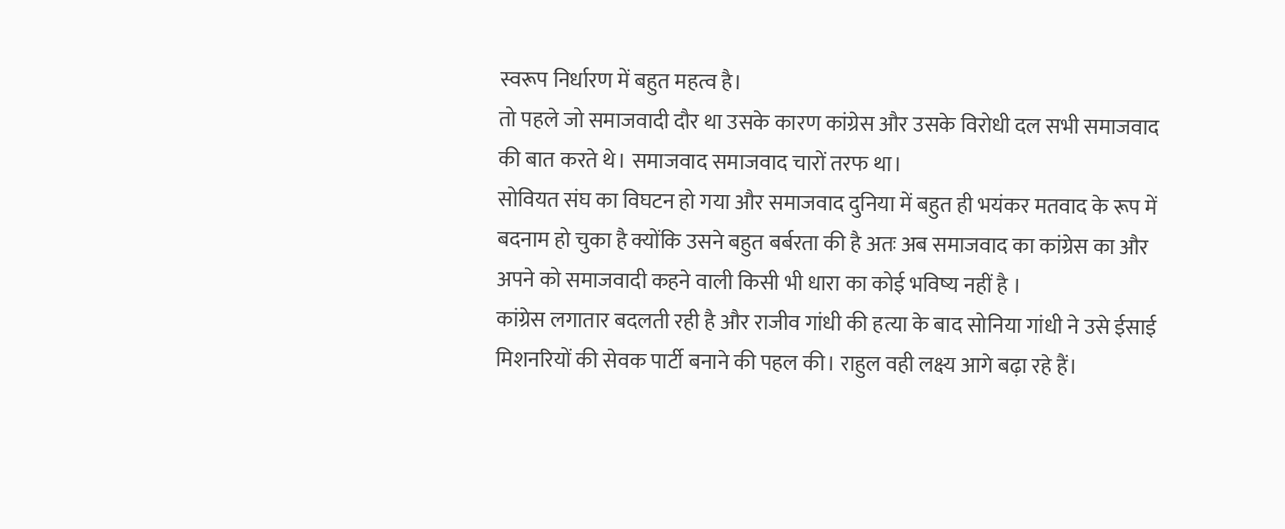स्वरूप निर्धारण में बहुत महत्व है।
तो पहले जो समाजवादी दौर था उसके कारण कांग्रेस और उसके विरोधी दल सभी समाजवाद की बात करते थे। समाजवाद समाजवाद चारों तरफ था।
सोवियत संघ का विघटन हो गया और समाजवाद दुनिया में बहुत ही भयंकर मतवाद के रूप में बदनाम हो चुका है क्योंकि उसने बहुत बर्बरता की है अतः अब समाजवाद का कांग्रेस का और अपने को समाजवादी कहने वाली किसी भी धारा का कोई भविष्य नहीं है ।
कांग्रेस लगातार बदलती रही है और राजीव गांधी की हत्या के बाद सोनिया गांधी ने उसे ईसाई मिशनरियों की सेवक पार्टी बनाने की पहल की। राहुल वही लक्ष्य आगे बढ़ा रहे हैं।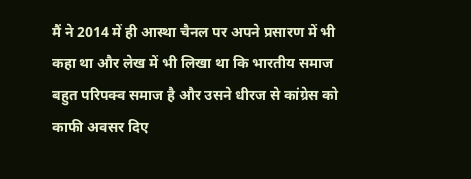मैं ने 2014 में ही आस्था चैनल पर अपने प्रसारण में भी कहा था और लेख में भी लिखा था कि भारतीय समाज बहुत परिपक्व समाज है और उसने धीरज से कांग्रेस को काफी अवसर दिए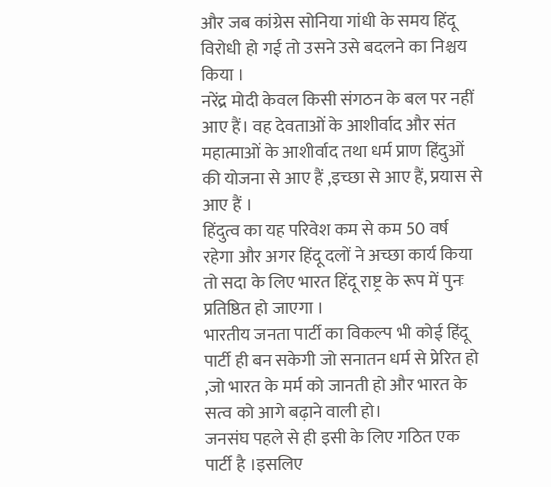और जब कांग्रेस सोनिया गांधी के समय हिंदू विरोधी हो गई तो उसने उसे बदलने का निश्चय किया ।
नरेंद्र मोदी केवल किसी संगठन के बल पर नहीं आए हैं। वह देवताओं के आशीर्वाद और संत महात्माओं के आशीर्वाद तथा धर्म प्राण हिंदुओं की योजना से आए हैं ,इच्छा से आए हैं, प्रयास से आए हैं ।
हिंदुत्व का यह परिवेश कम से कम 50 वर्ष रहेगा और अगर हिंदू दलों ने अच्छा कार्य किया तो सदा के लिए भारत हिंदू राष्ट्र के रूप में पुनः प्रतिष्ठित हो जाएगा ।
भारतीय जनता पार्टी का विकल्प भी कोई हिंदू पार्टी ही बन सकेगी जो सनातन धर्म से प्रेरित हो ,जो भारत के मर्म को जानती हो और भारत के सत्व को आगे बढ़ाने वाली हो।
जनसंघ पहले से ही इसी के लिए गठित एक पार्टी है ।इसलिए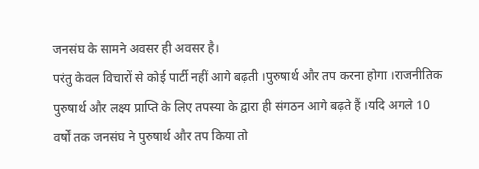जनसंघ के सामने अवसर ही अवसर है।
परंतु केवल विचारों से कोई पार्टी नहीं आगे बढ़ती ।पुरुषार्थ और तप करना होगा ।राजनीतिक पुरुषार्थ और लक्ष्य प्राप्ति के लिए तपस्या के द्वारा ही संगठन आगे बढ़ते हैं ।यदि अगले 10 वर्षों तक जनसंघ ने पुरुषार्थ और तप किया तो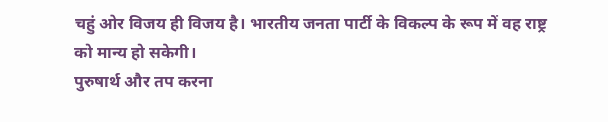चहुं ओर विजय ही विजय है। भारतीय जनता पार्टी के विकल्प के रूप में वह राष्ट्र को मान्य हो सकेगी।
पुरुषार्थ और तप करना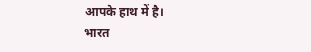आपके हाथ में है।
भारत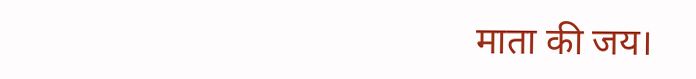माता की जय।